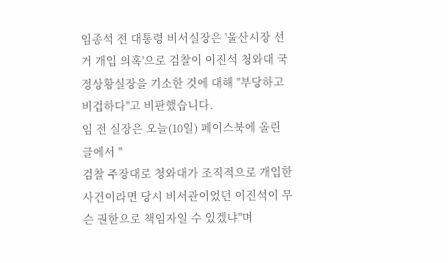임종석 전 대통령 비서실장은 '울산시장 선거 개입 의혹'으로 검찰이 이진석 청와대 국정상황실장을 기소한 것에 대해 "부당하고 비겁하다"고 비판했습니다.
임 전 실장은 오늘(10일) 페이스북에 올린 글에서 "
검찰 주장대로 청와대가 조직적으로 개입한 사건이라면 당시 비서관이었던 이진석이 무슨 권한으로 책임자일 수 있겠냐"며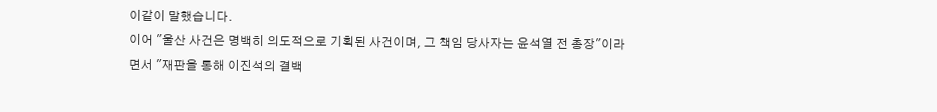이같이 말했습니다.
이어 "울산 사건은 명백히 의도적으로 기획된 사건이며, 그 책임 당사자는 윤석열 전 총장"이라면서 "재판을 통해 이진석의 결백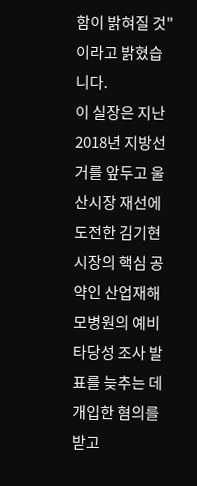함이 밝혀질 것"이라고 밝혔습니다.
이 실장은 지난 2018년 지방선거를 앞두고 울산시장 재선에 도전한 김기현 시장의 핵심 공약인 산업재해모병원의 예비타당성 조사 발표를 늦추는 데 개입한 혐의를 받고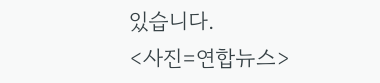있습니다.
<사진=연합뉴스>